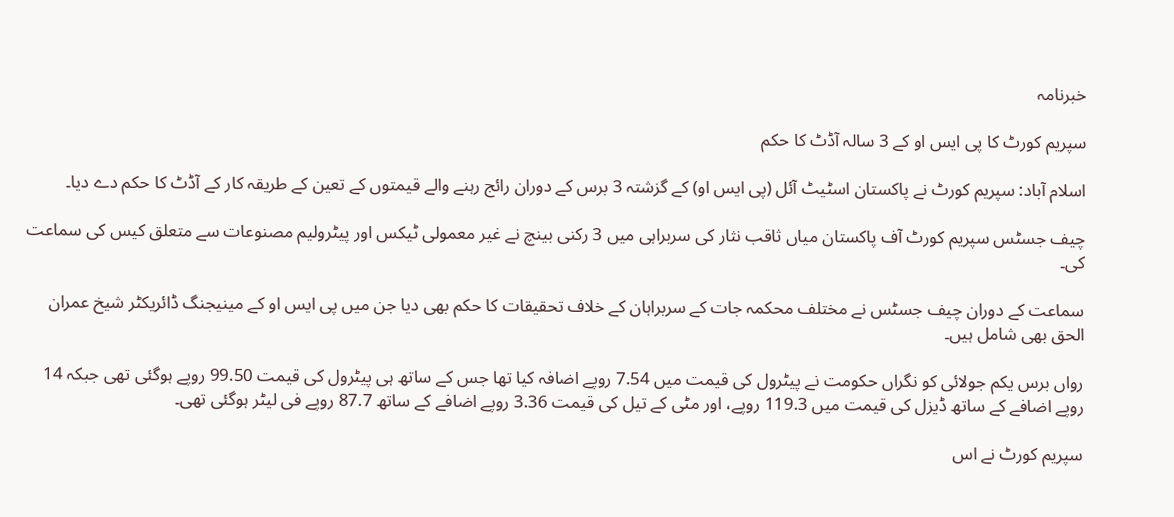خبرنامہ

سپریم کورٹ کا پی ایس او کے 3 سالہ آڈٹ کا حکم

اسلام آباد: سپریم کورٹ نے پاکستان اسٹیٹ آئل (پی ایس او) کے گزشتہ 3 برس کے دوران رائج رہنے والے قیمتوں کے تعین کے طریقہ کار کے آڈٹ کا حکم دے دیا۔

چیف جسٹس سپریم کورٹ آف پاکستان میاں ثاقب نثار کی سربراہی میں 3 رکنی بینچ نے غیر معمولی ٹیکس اور پیٹرولیم مصنوعات سے متعلق کیس کی سماعت کی۔

سماعت کے دوران چیف جسٹس نے مختلف محکمہ جات کے سربراہان کے خلاف تحقیقات کا حکم بھی دیا جن میں پی ایس او کے مینیجنگ ڈائریکٹر شیخ عمران الحق بھی شامل ہیں۔

رواں برس یکم جولائی کو نگراں حکومت نے پیٹرول کی قیمت میں 7.54 روپے اضافہ کیا تھا جس کے ساتھ ہی پیٹرول کی قیمت 99.50 روپے ہوگئی تھی جبکہ 14 روپے اضافے کے ساتھ ڈیزل کی قیمت میں 119.3 روپے، اور مٹی کے تیل کی قیمت 3.36 روپے اضافے کے ساتھ 87.7 روپے فی لیٹر ہوگئی تھی۔

سپریم کورٹ نے اس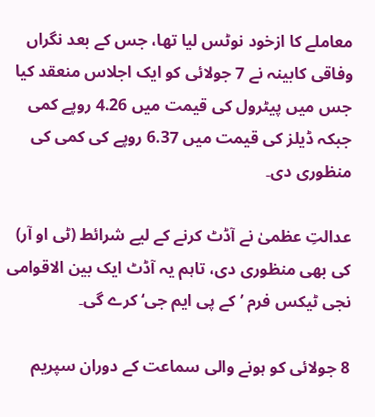معاملے کا ازخود نوٹس لیا تھا، جس کے بعد نگراں وفاقی کابینہ نے 7 جولائی کو ایک اجلاس منعقد کیا جس میں پیٹرول کی قیمت میں 4.26 روپے کمی جبکہ ڈیلز کی قیمت میں 6.37 روپے کی کمی کی منظوری دی۔

عدالتِ عظمیٰ نے آڈٹ کرنے کے لیے شرائط (ٹی او آر) کی بھی منظوری دی، تاہم یہ آڈٹ ایک بین الاقوامی نجی ٹیکس فرم ’کے پی ایم جی‘ کرے گی۔

8 جولائی کو ہونے والی سماعت کے دوران سپریم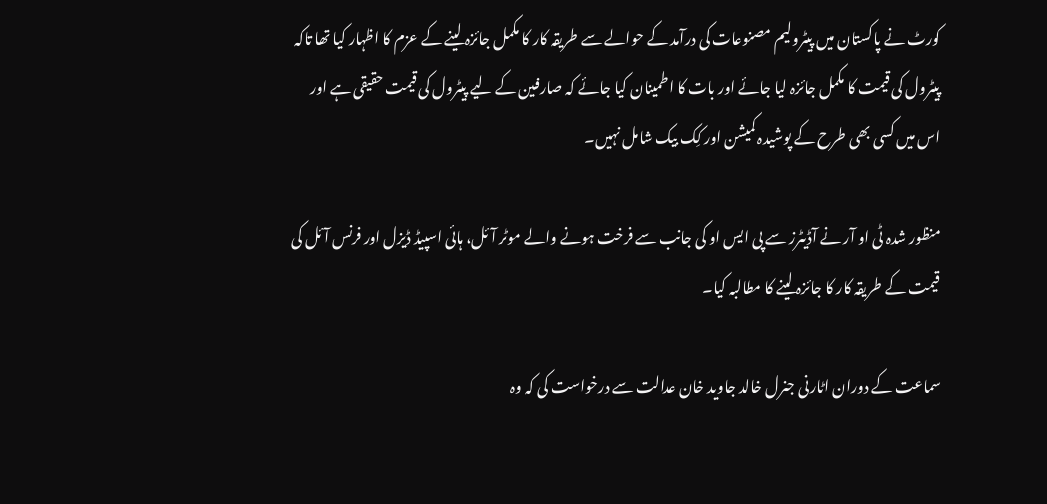کورٹ نے پاکستان میں پیٹرولیم مصنوعات کی درآمد کے حوالے سے طریقہ کار کا مکمل جائزہ لینے کے عزم کا اظہار کیا تھا تاکہ پیٹرول کی قیمت کا مکمل جائزہ لیا جائے اور بات کا اطمینان کیا جائے کہ صارفین کے لیے پیٹرول کی قیمت حقیقی ہے اور اس میں کسی بھی طرح کے پوشیدہ کمیشن اور کِک بیک شامل نہیں۔

منظور شدہ ٹی او آر نے آڈیٹرز سے پی ایس او کی جانب سے فرخت ہونے والے موٹر آئل، ہائی اسپیڈ ڈیزل اور فرنس آئل کی قیمت کے طریقہ کار کا جائزہ لینے کا مطالبہ کیا۔

سماعت کے دوران اٹارنی جنرل خالد جاوید خان عدالت سے درخواست کی کہ وہ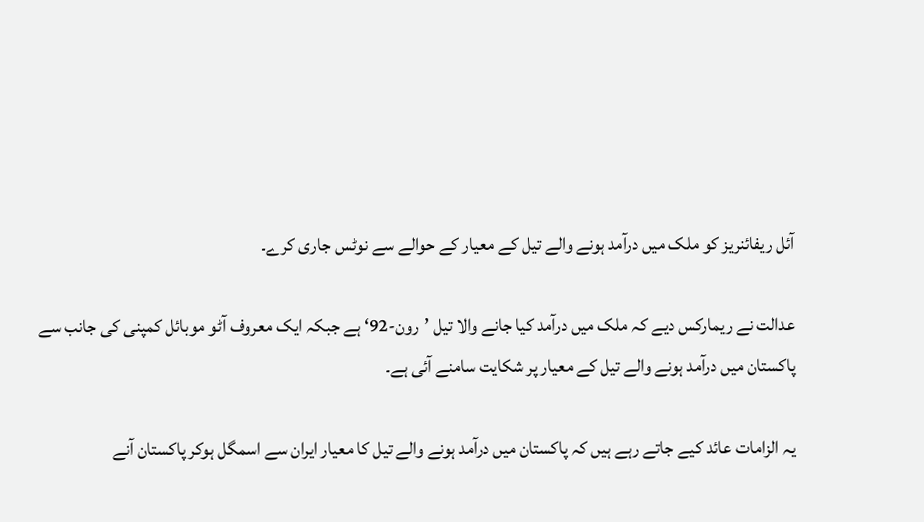آئل ریفائنریز کو ملک میں درآمد ہونے والے تیل کے معیار کے حوالے سے نوٹس جاری کرے۔

عدالت نے ریمارکس دیے کہ ملک میں درآمد کیا جانے والا تیل ’رون-92‘ ہے جبکہ ایک معروف آٹو موبائل کمپنی کی جانب سے پاکستان میں درآمد ہونے والے تیل کے معیار پر شکایت سامنے آئی ہے۔

یہ الزامات عائد کیے جاتے رہے ہیں کہ پاکستان میں درآمد ہونے والے تیل کا معیار ایران سے اسمگل ہوکر پاکستان آنے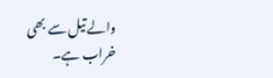والے تیل سے بھی خراب ہے۔